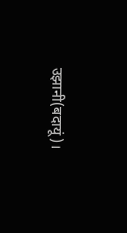उझानी(बदायूं)।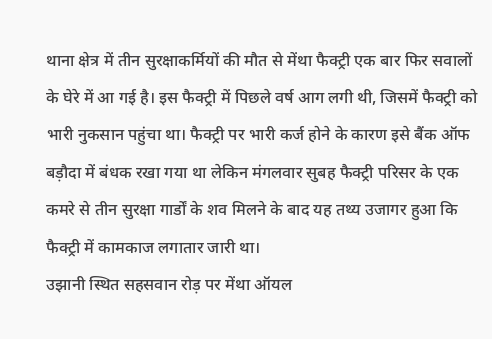थाना क्षेत्र में तीन सुरक्षाकर्मियों की मौत से मेंथा फैक्ट्री एक बार फिर सवालों के घेरे में आ गई है। इस फैक्ट्री में पिछले वर्ष आग लगी थी, जिसमें फैक्ट्री को भारी नुकसान पहुंचा था। फैक्ट्री पर भारी कर्ज होने के कारण इसे बैंक ऑफ बड़ौदा में बंधक रखा गया था लेकिन मंगलवार सुबह फैक्ट्री परिसर के एक कमरे से तीन सुरक्षा गार्डों के शव मिलने के बाद यह तथ्य उजागर हुआ कि फैक्ट्री में कामकाज लगातार जारी था।
उझानी स्थित सहसवान रोड़ पर मेंथा ऑयल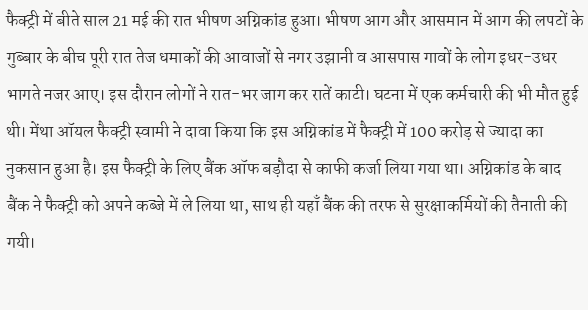फैक्ट्री में बीते साल 21 मई की रात भीषण अग्निकांड हुआ। भीषण आग और आसमान में आग की लपटों के गुब्बार के बीच पूरी रात तेज धमाकों की आवाजों से नगर उझानी व आसपास गावों के लोग इधर-उधर भागते नजर आए। इस दौरान लोगों ने रात-भर जाग कर रातें काटी। घटना में एक कर्मचारी की भी मौत हुई थी। मेंथा ऑयल फैक्ट्री स्वामी ने दावा किया कि इस अग्निकांड में फैक्ट्री में 100 करोड़ से ज्यादा का नुकसान हुआ है। इस फैक्ट्री के लिए बैंक ऑफ बड़ौदा से काफी कर्जा लिया गया था। अग्निकांड के बाद बैंक ने फैक्ट्री को अपने कब्जे में ले लिया था, साथ ही यहाँ बैंक की तरफ से सुरक्षाकर्मियों की तैनाती की गयी।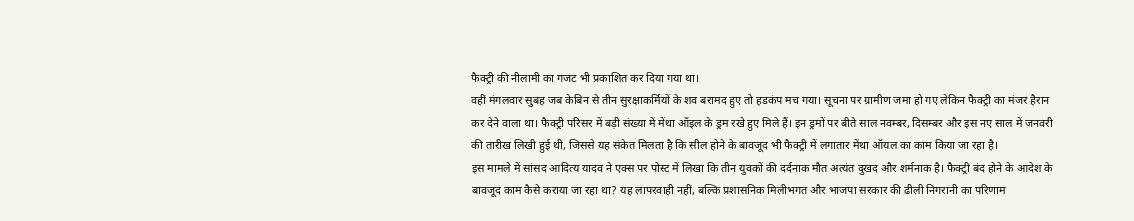फैक्ट्री की नीलामी का गजट भी प्रकाशित कर दिया गया था।
वहीं मंगलवार सुबह जब केबिन से तीन सुरक्षाकर्मियों के शव बरामद हुए तो हडकंप मच गया। सूचना पर ग्रामीण जमा हो गए लेकिन फैक्ट्री का मंजर हैरान कर देने वाला था। फैक्ट्री परिसर में बड़ी संख्या में मेंथा ऑइल के ड्रम रखे हुए मिले हैं। इन ड्रमों पर बीते साल नवम्बर, दिसम्बर और इस नए साल में जनवरी की तारीख लिखी हुई थी, जिससे यह संकेत मिलता है कि सील होने के बावजूद भी फैक्ट्री में लगातार मेंथा ऑयल का काम किया जा रहा है।
इस मामले में सांसद आदित्य यादव ने एक्स पर पोस्ट में लिखा कि तीन युवकों की दर्दनाक मौत अत्यंत दुखद और शर्मनाक है। फैक्ट्री बंद होने के आदेश के बावजूद काम कैसे कराया जा रहा था? यह लापरवाही नहीं, बल्कि प्रशासनिक मिलीभगत और भाजपा सरकार की ढीली निगरानी का परिणाम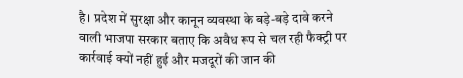है। प्रदेश में सुरक्षा और कानून व्यवस्था के बड़े-बड़े दावे करने वाली भाजपा सरकार बताए कि अवैध रूप से चल रही फैक्ट्री पर कार्रवाई क्यों नहीं हुई और मजदूरों की जान की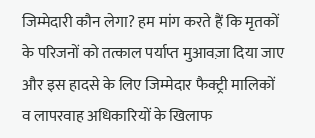जिम्मेदारी कौन लेगा? हम मांग करते हैं कि मृतकों के परिजनों को तत्काल पर्याप्त मुआवज़ा दिया जाए और इस हादसे के लिए जिम्मेदार फैक्ट्री मालिकों व लापरवाह अधिकारियों के खिलाफ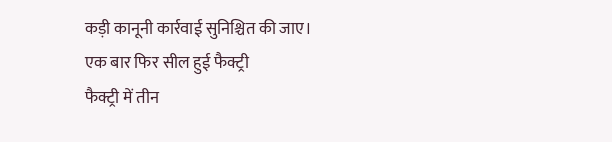कड़ी कानूनी कार्रवाई सुनिश्चित की जाए।
एक बार फिर सील हुई फैक्ट्री
फैक्ट्री में तीन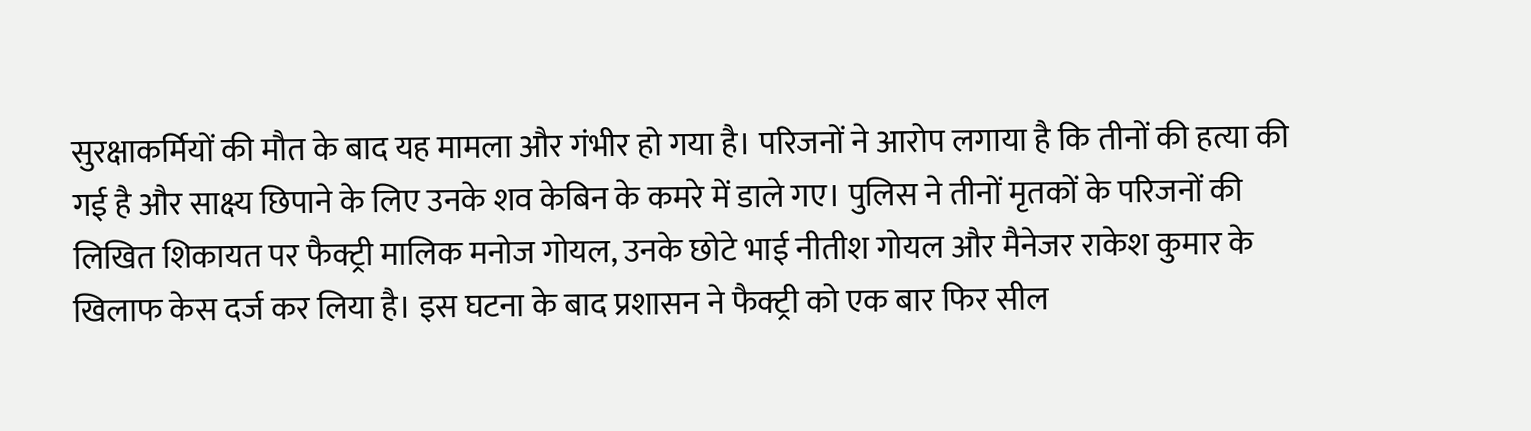सुरक्षाकर्मियों की मौत के बाद यह मामला और गंभीर हो गया है। परिजनों ने आरोप लगाया है कि तीनों की हत्या की गई है और साक्ष्य छिपाने के लिए उनके शव केबिन के कमरे में डाले गए। पुलिस ने तीनों मृतकों के परिजनों की लिखित शिकायत पर फैक्ट्री मालिक मनोज गोयल, उनके छोटे भाई नीतीश गोयल और मैनेजर राकेश कुमार के खिलाफ केस दर्ज कर लिया है। इस घटना के बाद प्रशासन ने फैक्ट्री को एक बार फिर सील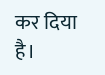कर दिया है।